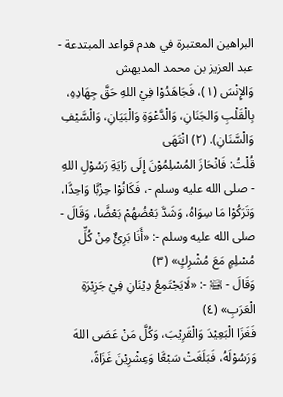البراهين المعتبرة في هدم قواعد المبتدعة - عبد العزيز بن محمد المديهش
وَالإِنْسَ (١)، فَجَاهَدُوْا فِيْ اللهِ حَقَّ جِهَادِهِ، بِالْقَلْبِ وَالجَنَانِ، وَالْدَّعْوَةِ وَالْبَيَانِ، وَالْسَّيْفِ وَالْسَّنَانِ). (٢) انْتَهَى
قُلْتُ: فَانْحَازَ المُسْلِمُوْنَ إِلَى رَايَةِ رَسُوْلِ اللهِ - صلى الله عليه وسلم -، فَكَانُوْا حِزْبًَا وَاحِدًَا، وَتَرَكُوْا مَا سِوَاهُ، وَشَدَّ بَعْضُهُمْ بَعْضًَا، وَقَالَ - صلى الله عليه وسلم -: «أَنَا بَرِئٌ مِنْ كُلِّ مُسْلِمٍ مَعَ مُشْرِكٍ» (٣)
وَقَالَ - ﵊ -: «لَايَجْتَمِعُ دِيْنَانِ فِيْ جَزِيْرَةِ الْعَرَبِ» (٤)
فَغَزَا الْبَعِيْدَ وَالْقَرِيْبَ، وَكُلَّ مَنْ عَصَى اللهَ وَرَسُوْلَهُ، فَبَلَغَتْ سَبْعًَا وَعِشْرِيْنَ غَزَاةً،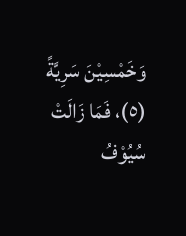وَخَمْسِيْنَ سَرِيَّةً (٥)، فَمَا زَالَتْ سُيُوْفُ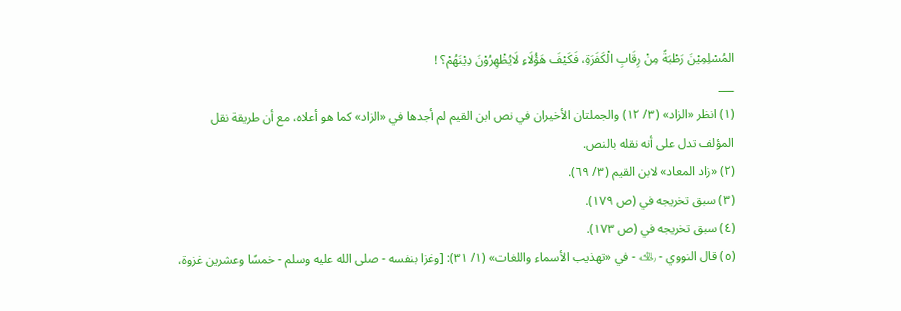المُسْلِمِيْنَ رَطْبَةً مِنْ رِقَابِ الْكَفَرَةِ، فَكَيْفَ هَؤُلَاءِ لَايُظْهِرُوْنَ دِيْنَهُمْ؟ !
___
(١) انظر «الزاد» (٣/ ١٢) والجملتان الأخيران في نص ابن القيم لم أجدها في «الزاد» كما هو أعلاه، مع أن طريقة نقل المؤلف تدل على أنه نقله بالنص.
(٢) «زاد المعاد» لابن القيم (٣/ ٦٩).
(٣) سبق تخريجه في (ص ١٧٩).
(٤) سبق تخريجه في (ص ١٧٣).
(٥) قال النووي - ﵀ - في «تهذيب الأسماء واللغات» (١/ ٣١): [وغزا بنفسه - صلى الله عليه وسلم - خمسًا وعشرين غزوة،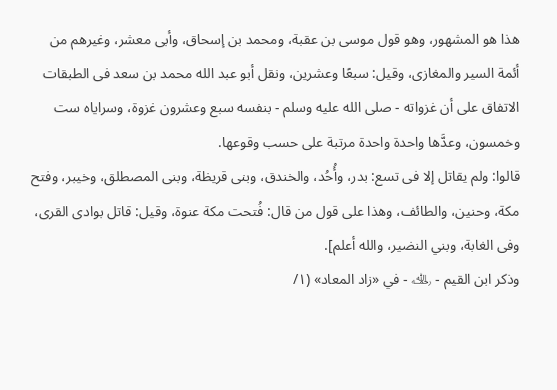هذا هو المشهور، وهو قول موسى بن عقبة، ومحمد بن إسحاق، وأبى معشر، وغيرهم من أئمة السير والمغازى، وقيل: سبعًا وعشرين، ونقل أبو عبد الله محمد بن سعد فى الطبقات الاتفاق على أن غزواته - صلى الله عليه وسلم - بنفسه سبع وعشرون غزوة، وسراياه ست وخمسون، وعدَّها واحدة واحدة مرتبة على حسب وقوعها.
قالوا: ولم يقاتل إلا فى تسع: بدر، وأُحُد، والخندق، وبنى قريظة، وبنى المصطلق، وخيبر، وفتح مكة، وحنين، والطائف، وهذا على قول من قال: فُتحت مكة عنوة، وقيل: قاتل بوادى القرى، وفى الغابة، وبني النضير، والله أعلم].
وذكر ابن القيم - ﵀ - في «زاد المعاد» (١/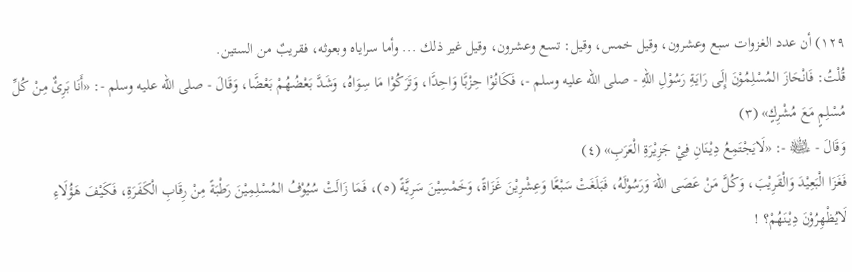١٢٩) أن عدد الغزوات سبع وعشرون، وقيل خمس، وقيل: تسع وعشرون، وقيل غير ذلك ... وأما سراياه وبعوثه، فقريبٌ من الستين.
قُلْتُ: فَانْحَازَ المُسْلِمُوْنَ إِلَى رَايَةِ رَسُوْلِ اللهِ - صلى الله عليه وسلم -، فَكَانُوْا حِزْبًَا وَاحِدًَا، وَتَرَكُوْا مَا سِوَاهُ، وَشَدَّ بَعْضُهُمْ بَعْضًَا، وَقَالَ - صلى الله عليه وسلم -: «أَنَا بَرِئٌ مِنْ كُلِّ مُسْلِمٍ مَعَ مُشْرِكٍ» (٣)
وَقَالَ - ﵊ -: «لَايَجْتَمِعُ دِيْنَانِ فِيْ جَزِيْرَةِ الْعَرَبِ» (٤)
فَغَزَا الْبَعِيْدَ وَالْقَرِيْبَ، وَكُلَّ مَنْ عَصَى اللهَ وَرَسُوْلَهُ، فَبَلَغَتْ سَبْعًَا وَعِشْرِيْنَ غَزَاةً، وَخَمْسِيْنَ سَرِيَّةً (٥)، فَمَا زَالَتْ سُيُوْفُ المُسْلِمِيْنَ رَطْبَةً مِنْ رِقَابِ الْكَفَرَةِ، فَكَيْفَ هَؤُلَاءِ لَايُظْهِرُوْنَ دِيْنَهُمْ؟ !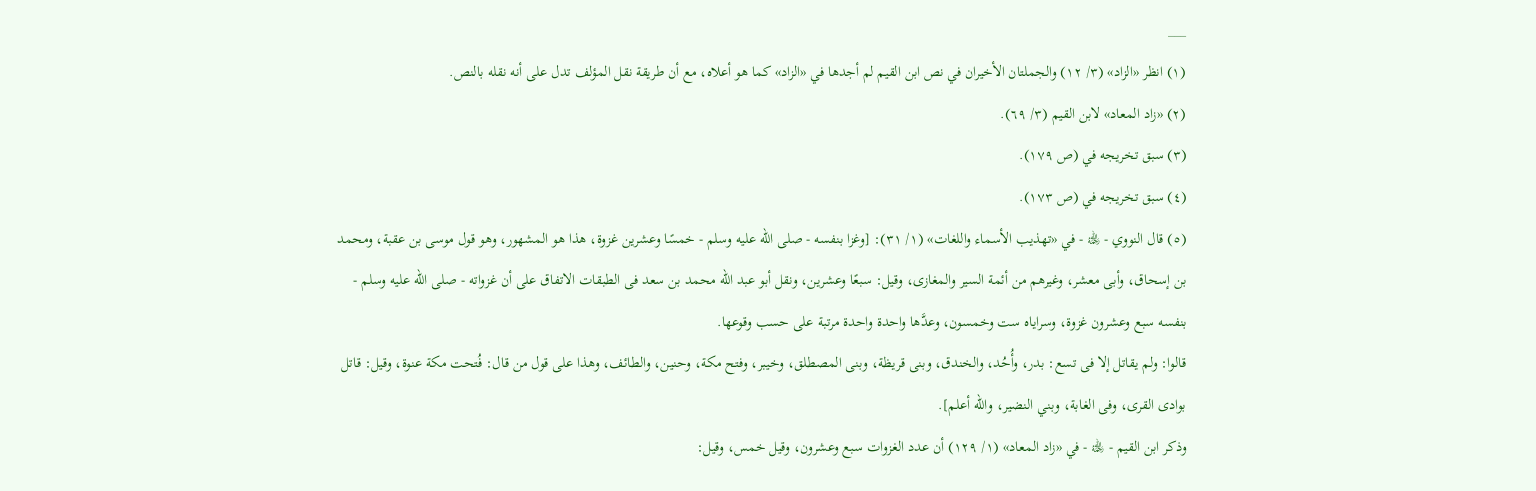___
(١) انظر «الزاد» (٣/ ١٢) والجملتان الأخيران في نص ابن القيم لم أجدها في «الزاد» كما هو أعلاه، مع أن طريقة نقل المؤلف تدل على أنه نقله بالنص.
(٢) «زاد المعاد» لابن القيم (٣/ ٦٩).
(٣) سبق تخريجه في (ص ١٧٩).
(٤) سبق تخريجه في (ص ١٧٣).
(٥) قال النووي - ﵀ - في «تهذيب الأسماء واللغات» (١/ ٣١): [وغزا بنفسه - صلى الله عليه وسلم - خمسًا وعشرين غزوة، هذا هو المشهور، وهو قول موسى بن عقبة، ومحمد بن إسحاق، وأبى معشر، وغيرهم من أئمة السير والمغازى، وقيل: سبعًا وعشرين، ونقل أبو عبد الله محمد بن سعد فى الطبقات الاتفاق على أن غزواته - صلى الله عليه وسلم - بنفسه سبع وعشرون غزوة، وسراياه ست وخمسون، وعدَّها واحدة واحدة مرتبة على حسب وقوعها.
قالوا: ولم يقاتل إلا فى تسع: بدر، وأُحُد، والخندق، وبنى قريظة، وبنى المصطلق، وخيبر، وفتح مكة، وحنين، والطائف، وهذا على قول من قال: فُتحت مكة عنوة، وقيل: قاتل بوادى القرى، وفى الغابة، وبني النضير، والله أعلم].
وذكر ابن القيم - ﵀ - في «زاد المعاد» (١/ ١٢٩) أن عدد الغزوات سبع وعشرون، وقيل خمس، وقيل: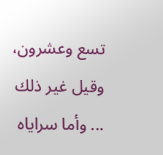تسع وعشرون، وقيل غير ذلك ... وأما سراياه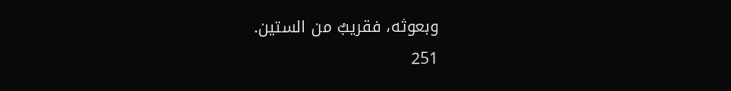وبعوثه، فقريبٌ من الستين.
251